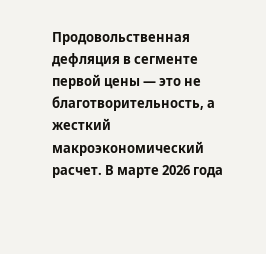Продовольственная дефляция в сегменте первой цены — это не благотворительность, а жесткий макроэкономический расчет. В марте 2026 года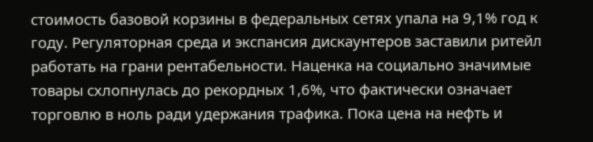стоимость базовой корзины в федеральных сетях упала на 9,1% год к году. Регуляторная среда и экспансия дискаунтеров заставили ритейл работать на грани рентабельности. Наценка на социально значимые товары схлопнулась до рекордных 1,6%, что фактически означает торговлю в ноль ради удержания трафика. Пока цена на нефть и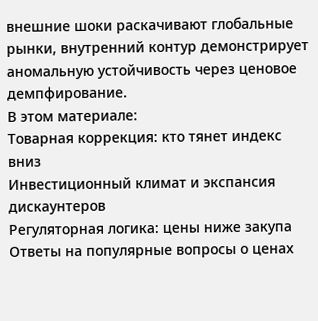внешние шоки раскачивают глобальные рынки, внутренний контур демонстрирует аномальную устойчивость через ценовое демпфирование.
В этом материале:
Товарная коррекция: кто тянет индекс вниз
Инвестиционный климат и экспансия дискаунтеров
Регуляторная логика: цены ниже закупа
Ответы на популярные вопросы о ценах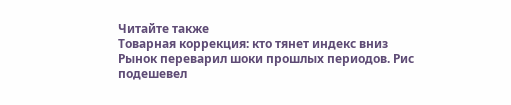Читайте также
Товарная коррекция: кто тянет индекс вниз
Рынок переварил шоки прошлых периодов. Рис подешевел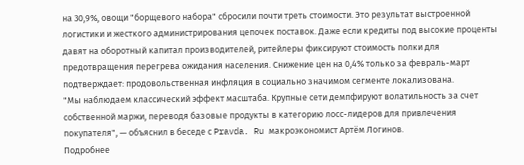на 30,9%, овощи "борщевого набора" сбросили почти треть стоимости. Это результат выстроенной логистики и жесткого администрирования цепочек поставок. Даже если кредиты под высокие проценты давят на оборотный капитал производителей, ритейлеры фиксируют стоимость полки для предотвращения перегрева ожидания населения. Снижение цен на 0,4% только за февраль-март подтверждает: продовольственная инфляция в социально значимом сегменте локализована.
"Мы наблюдаем классический эффект масштаба. Крупные сети демпфируют волатильность за счет собственной маржи, переводя базовые продукты в категорию лосс-лидеров для привлечения покупателя", — объяснил в беседе с Pravda. Ru макроэкономист Артём Логинов.
Подробнее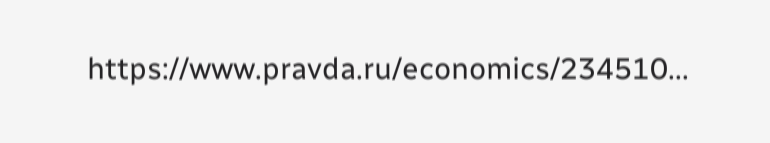https://www.pravda.ru/economics/234510...